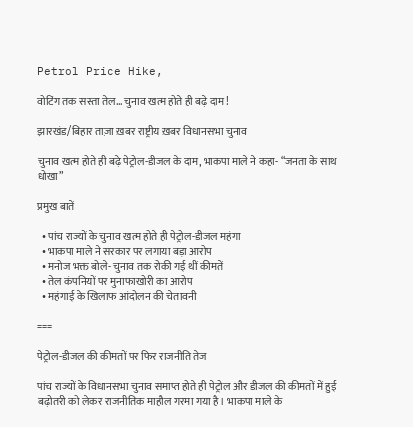Petrol Price Hike,

वोटिंग तक सस्ता तेल… चुनाव खत्म होते ही बढ़े दाम!

झारखंड/बिहार ताज़ा ख़बर राष्ट्रीय ख़बर विधानसभा चुनाव

चुनाव खत्म होते ही बढ़े पेट्रोल-डीजल के दाम, भाकपा माले ने कहा- “जनता के साथ धोखा”

प्रमुख बातें

  • पांच राज्यों के चुनाव खत्म होते ही पेट्रोल-डीजल महंगा
  • भाकपा माले ने सरकार पर लगाया बड़ा आरोप
  • मनोज भक्त बोले- चुनाव तक रोकी गई थीं कीमतें
  • तेल कंपनियों पर मुनाफाखोरी का आरोप
  • महंगाई के खिलाफ आंदोलन की चेतावनी

===

पेट्रोल-डीजल की कीमतों पर फिर राजनीति तेज

पांच राज्यों के विधानसभा चुनाव समाप्त होते ही पेट्रोल और डीजल की कीमतों में हुई बढ़ोतरी को लेकर राजनीतिक माहौल गरमा गया है। भाकपा माले के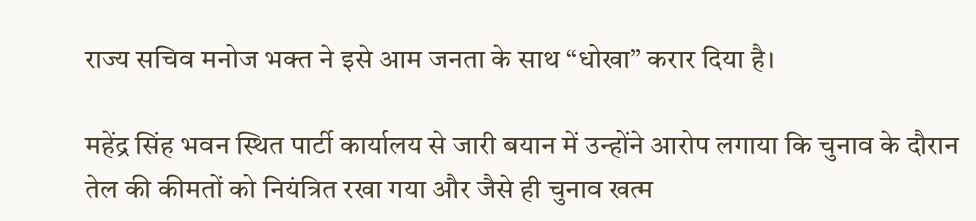राज्य सचिव मनोज भक्त ने इसे आम जनता के साथ “धोखा” करार दिया है।

महेंद्र सिंह भवन स्थित पार्टी कार्यालय से जारी बयान में उन्होंने आरोप लगाया कि चुनाव के दौरान तेल की कीमतों को नियंत्रित रखा गया और जैसे ही चुनाव खत्म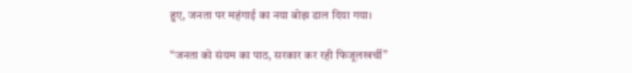हुए, जनता पर महंगाई का नया बोझ डाल दिया गया।

“जनता को संयम का पाठ, सरकार कर रही फिजूलखर्ची”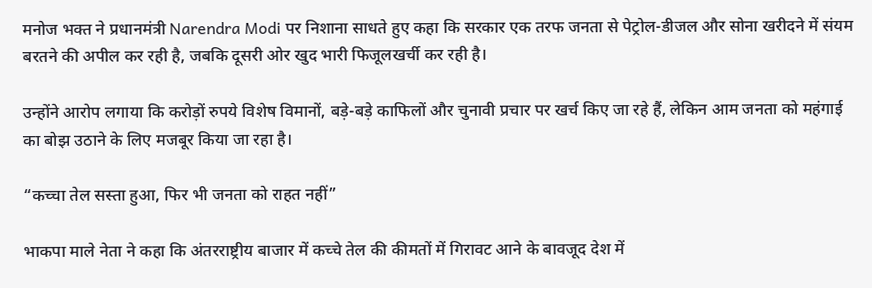मनोज भक्त ने प्रधानमंत्री Narendra Modi पर निशाना साधते हुए कहा कि सरकार एक तरफ जनता से पेट्रोल-डीजल और सोना खरीदने में संयम बरतने की अपील कर रही है, जबकि दूसरी ओर खुद भारी फिजूलखर्ची कर रही है।

उन्होंने आरोप लगाया कि करोड़ों रुपये विशेष विमानों, बड़े-बड़े काफिलों और चुनावी प्रचार पर खर्च किए जा रहे हैं, लेकिन आम जनता को महंगाई का बोझ उठाने के लिए मजबूर किया जा रहा है।

“कच्चा तेल सस्ता हुआ, फिर भी जनता को राहत नहीं”

भाकपा माले नेता ने कहा कि अंतरराष्ट्रीय बाजार में कच्चे तेल की कीमतों में गिरावट आने के बावजूद देश में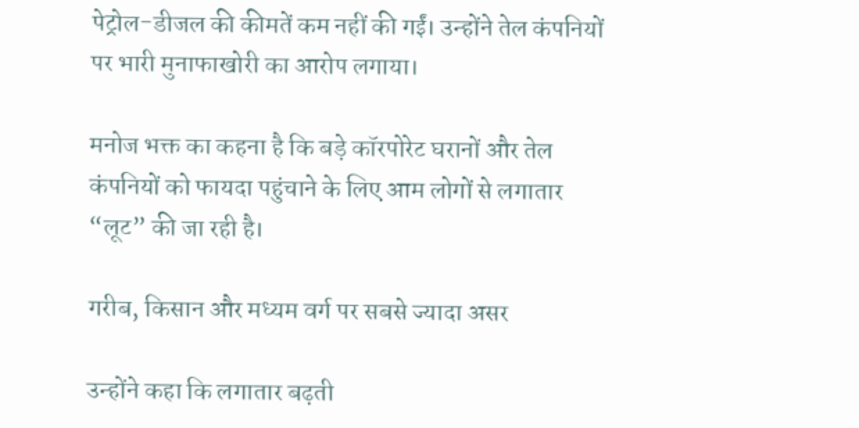पेट्रोल-डीजल की कीमतें कम नहीं की गईं। उन्होंने तेल कंपनियों पर भारी मुनाफाखोरी का आरोप लगाया।

मनोज भक्त का कहना है कि बड़े कॉरपोरेट घरानों और तेल कंपनियों को फायदा पहुंचाने के लिए आम लोगों से लगातार “लूट” की जा रही है।

गरीब, किसान और मध्यम वर्ग पर सबसे ज्यादा असर

उन्होंने कहा कि लगातार बढ़ती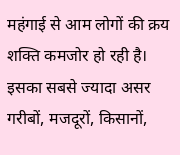महंगाई से आम लोगों की क्रय शक्ति कमजोर हो रही है। इसका सबसे ज्यादा असर गरीबों, मजदूरों, किसानों,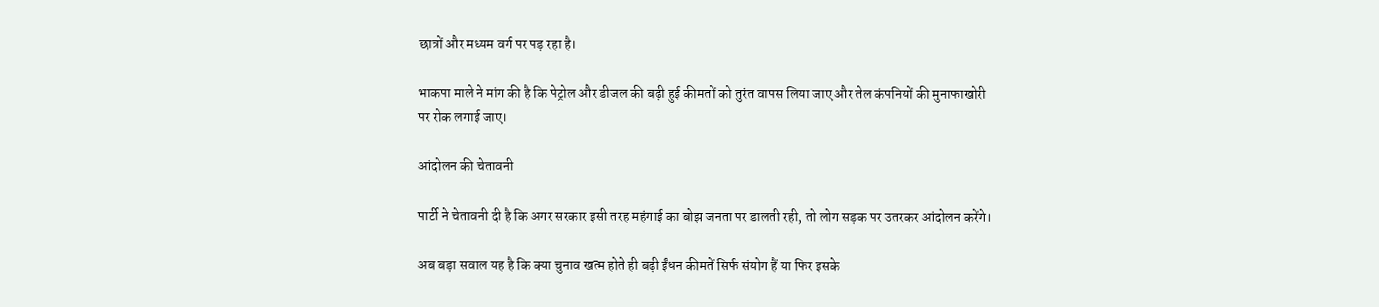छात्रों और मध्यम वर्ग पर पड़ रहा है।

भाकपा माले ने मांग की है कि पेट्रोल और डीजल की बढ़ी हुई कीमतों को तुरंत वापस लिया जाए और तेल कंपनियों की मुनाफाखोरी पर रोक लगाई जाए।

आंदोलन की चेतावनी

पार्टी ने चेतावनी दी है कि अगर सरकार इसी तरह महंगाई का बोझ जनता पर डालती रही, तो लोग सड़क पर उतरकर आंदोलन करेंगे।

अब बड़ा सवाल यह है कि क्या चुनाव खत्म होते ही बढ़ी ईंधन कीमतें सिर्फ संयोग हैं या फिर इसके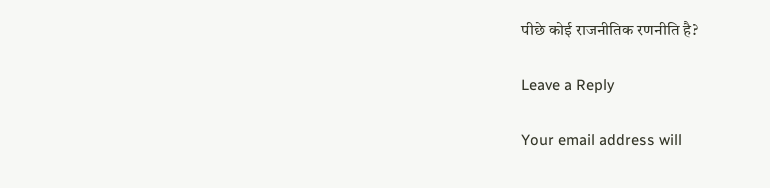पीछे कोई राजनीतिक रणनीति है?

Leave a Reply

Your email address will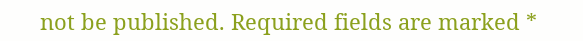not be published. Required fields are marked *